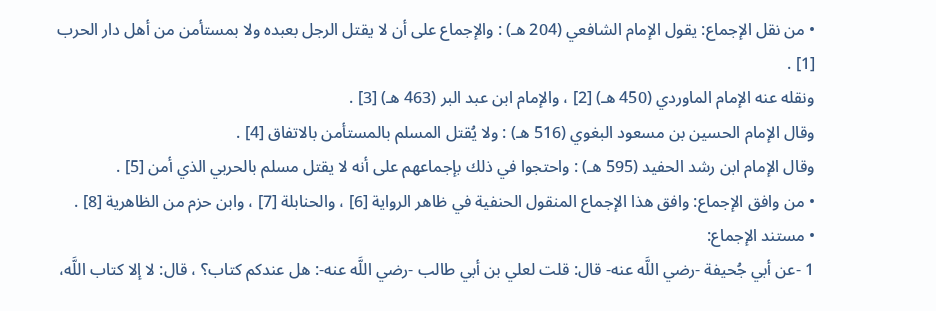• من نقل الإجماع: يقول الإمام الشافعي (204 هـ) : والإجماع على أن لا يقتل الرجل بعبده ولا بمستأمن من أهل دار الحرب [1] .
ونقله عنه الإمام الماوردي (450 هـ) [2] ، والإمام ابن عبد البر (463 هـ) [3] .
وقال الإمام الحسين بن مسعود البغوي (516 هـ) : ولا يُقتل المسلم بالمستأمن بالاتفاق [4] .
وقال الإمام ابن رشد الحفيد (595 هـ) : واحتجوا في ذلك بإجماعهم على أنه لا يقتل مسلم بالحربي الذي أمن [5] .
• من وافق الإجماع: وافق هذا الإجماع المنقول الحنفية في ظاهر الرواية [6] ، والحنابلة [7] ، وابن حزم من الظاهرية [8] .
• مستند الإجماع:
1 -عن أبي جُحيفة -رضي اللَّه عنه- قال: قلت لعلي بن أبي طالب -رضي اللَّه عنه-: هل عندكم كتاب؟ ، قال: لا إلا كتاب اللَّه،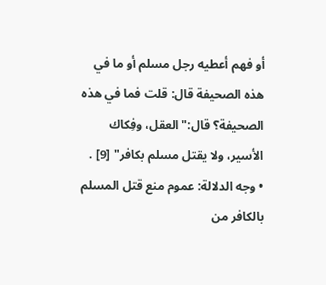أو فهم أعطيه رجل مسلم أو ما في هذه الصحيفة قال: قلت فما في هذه الصحيفة؟ قال:"العقل، وفِكاك الأسير، ولا يقتل مسلم بكافر" [9] .
• وجه الدلالة: عموم منع قتل المسلم بالكافر من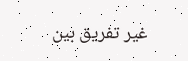غير تفريق بين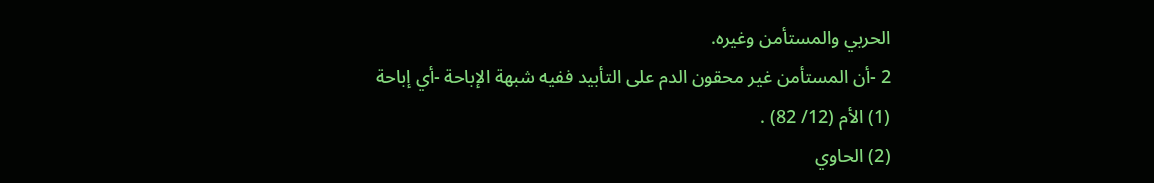الحربي والمستأمن وغيره.
2 -أن المستأمن غير محقون الدم على التأبيد ففيه شبهة الإباحة -أي إباحة
(1) الأم (12/ 82) .
(2) الحاوي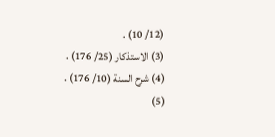(12/ 10) .
(3) الاستذكار (25/ 176) .
(4) شرح السنة (10/ 176) .
(5)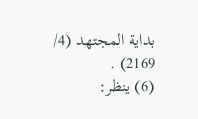بداية المجتهد (4/ 2169) .
(6) ينظر: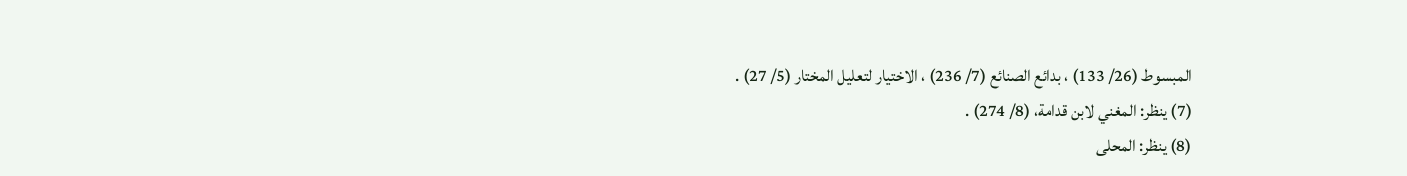المبسوط (26/ 133) ، بدائع الصنائع (7/ 236) ، الاختيار لتعليل المختار (5/ 27) .
(7) ينظر: المغني لابن قدامة، (8/ 274) .
(8) ينظر: المحلى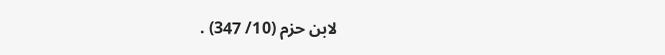لابن حزم (10/ 347) .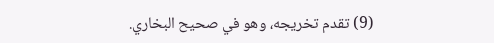(9) تقدم تخريجه، وهو في صحيح البخاري.